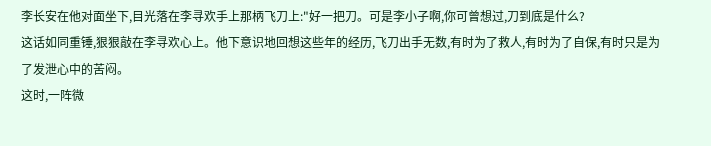李长安在他对面坐下,目光落在李寻欢手上那柄飞刀上:"好一把刀。可是李小子啊,你可曾想过,刀到底是什么?
这话如同重锤,狠狠敲在李寻欢心上。他下意识地回想这些年的经历,飞刀出手无数,有时为了救人,有时为了自保,有时只是为了发泄心中的苦闷。
这时,一阵微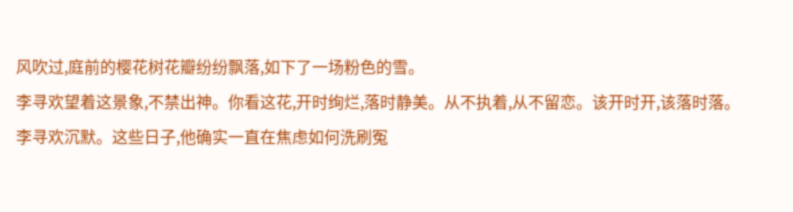风吹过,庭前的樱花树花瓣纷纷飘落,如下了一场粉色的雪。
李寻欢望着这景象,不禁出神。你看这花,开时绚烂,落时静美。从不执着,从不留恋。该开时开,该落时落。
李寻欢沉默。这些日子,他确实一直在焦虑如何洗刷冤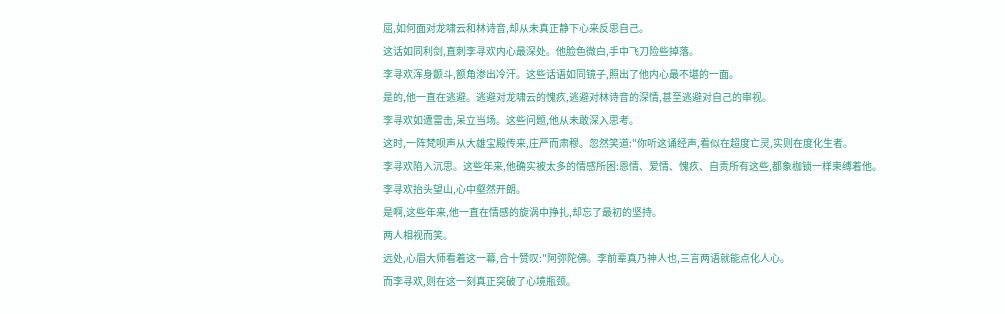屈,如何面对龙啸云和林诗音,却从未真正静下心来反思自己。
这话如同利剑,直刺李寻欢内心最深处。他脸色微白,手中飞刀险些掉落。
李寻欢浑身颤斗,额角渗出冷汗。这些话语如同镜子,照出了他内心最不堪的一面。
是的,他一直在逃避。逃避对龙啸云的愧疚,逃避对林诗音的深情,甚至逃避对自己的审视。
李寻欢如遭雷击,呆立当场。这些问题,他从未敢深入思考。
这时,一阵梵呗声从大雄宝殿传来,庄严而肃穆。忽然笑道:"你听这诵经声,看似在超度亡灵,实则在度化生者。
李寻欢陷入沉思。这些年来,他确实被太多的情感所困:恩情、爱情、愧疚、自责所有这些,都象枷锁一样束缚着他。
李寻欢抬头望山,心中壑然开朗。
是啊,这些年来,他一直在情感的旋涡中挣扎,却忘了最初的坚持。
两人相视而笑。
远处,心眉大师看着这一幕,合十赞叹:"阿弥陀佛。李前辈真乃神人也,三言两语就能点化人心。
而李寻欢,则在这一刻真正突破了心境瓶颈。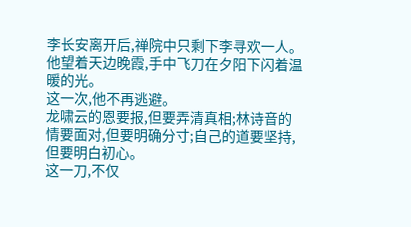李长安离开后,禅院中只剩下李寻欢一人。他望着天边晚霞,手中飞刀在夕阳下闪着温暖的光。
这一次,他不再逃避。
龙啸云的恩要报,但要弄清真相;林诗音的情要面对,但要明确分寸;自己的道要坚持,但要明白初心。
这一刀,不仅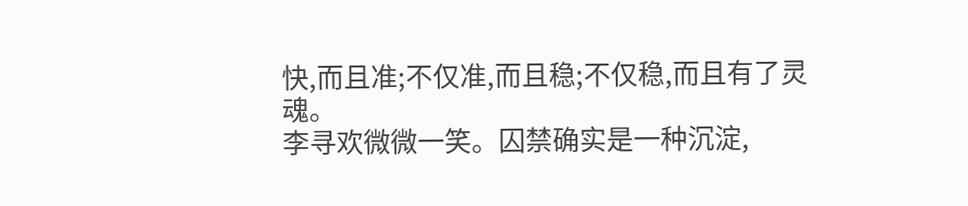快,而且准;不仅准,而且稳;不仅稳,而且有了灵魂。
李寻欢微微一笑。囚禁确实是一种沉淀,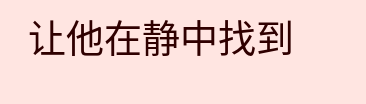让他在静中找到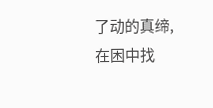了动的真缔,在困中找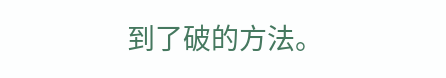到了破的方法。